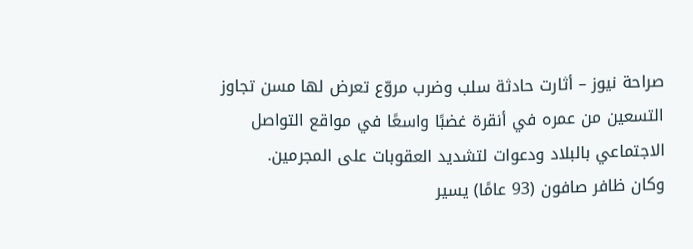صراحة نيوز – أثارت حادثة سلب وضرب مروّع تعرض لها مسن تجاوز التسعين من عمره في أنقرة غضبًا واسعًا في مواقع التواصل الاجتماعي بالبلاد ودعوات لتشديد العقوبات على المجرمين.
وكان ظافر صافون (93 عامًا) يسير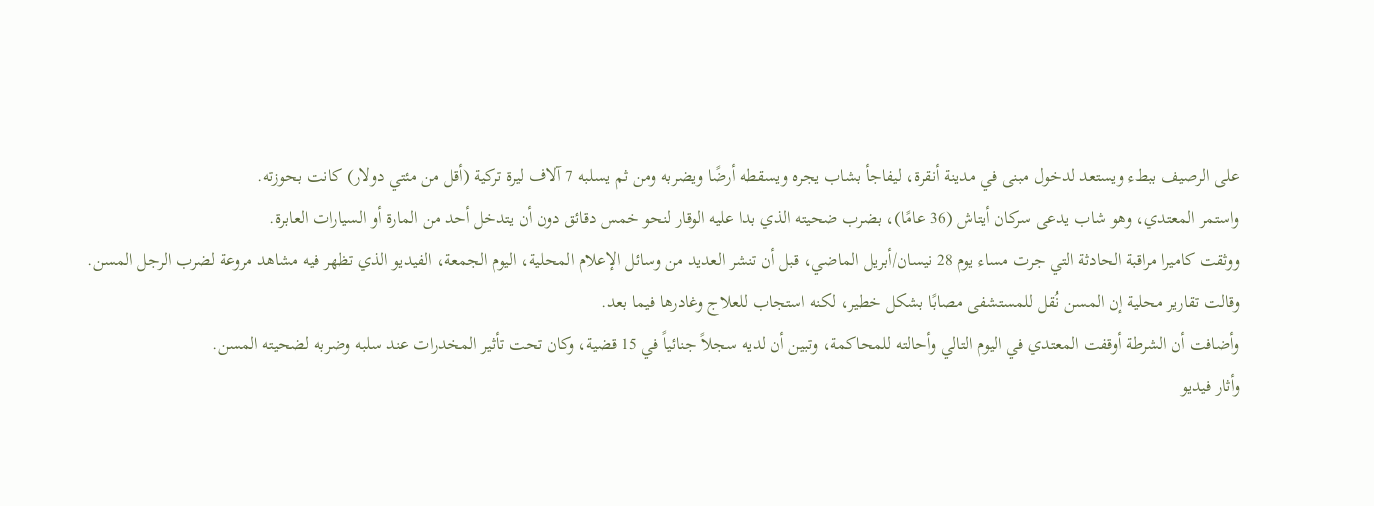على الرصيف ببطء ويستعد لدخول مبنى في مدينة أنقرة، ليفاجأ بشاب يجره ويسقطه أرضًا ويضربه ومن ثم يسلبه 7 آلاف ليرة تركية (أقل من مئتي دولار) كانت بحوزته.
واستمر المعتدي، وهو شاب يدعى سركان أيتاش (36 عامًا)، بضرب ضحيته الذي بدا عليه الوقار لنحو خمس دقائق دون أن يتدخل أحد من المارة أو السيارات العابرة.
ووثقت كاميرا مراقبة الحادثة التي جرت مساء يوم 28 نيسان/أبريل الماضي، قبل أن تنشر العديد من وسائل الإعلام المحلية، اليوم الجمعة، الفيديو الذي تظهر فيه مشاهد مروعة لضرب الرجل المسن.
وقالت تقارير محلية إن المسن نُقل للمستشفى مصابًا بشكل خطير، لكنه استجاب للعلاج وغادرها فيما بعد.
وأضافت أن الشرطة أوقفت المعتدي في اليوم التالي وأحالته للمحاكمة، وتبين أن لديه سجلاً جنائياً في 15 قضية، وكان تحت تأثير المخدرات عند سلبه وضربه لضحيته المسن.
وأثار فيديو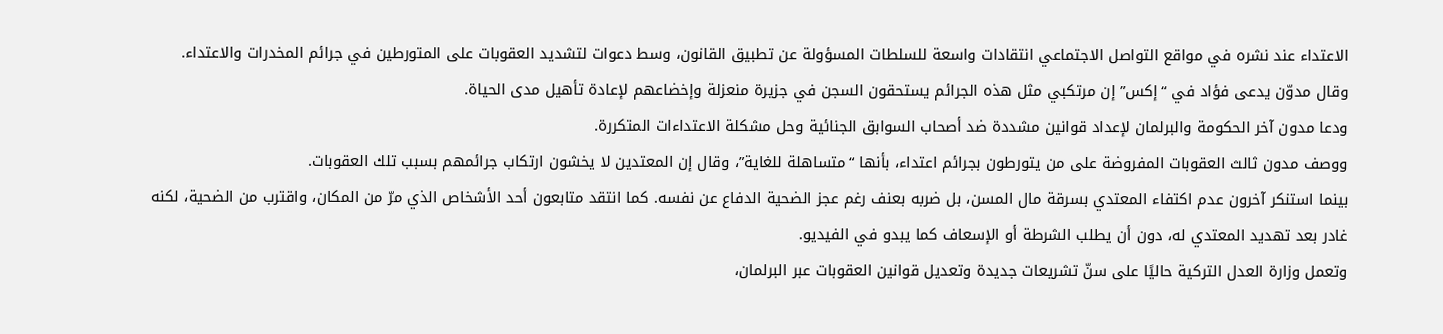الاعتداء عند نشره في مواقع التواصل الاجتماعي انتقادات واسعة للسلطات المسؤولة عن تطبيق القانون، وسط دعوات لتشديد العقوبات على المتورطين في جرائم المخدرات والاعتداء.
وقال مدوّن يدعى فؤاد في “إكس” إن مرتكبي مثل هذه الجرائم يستحقون السجن في جزيرة منعزلة وإخضاعهم لإعادة تأهيل مدى الحياة.
ودعا مدون آخر الحكومة والبرلمان لإعداد قوانين مشددة ضد أصحاب السوابق الجنائية وحل مشكلة الاعتداءات المتكررة.
ووصف مدون ثالث العقوبات المفروضة على من يتورطون بجرائم اعتداء، بأنها “متساهلة للغاية”، وقال إن المعتدين لا يخشون ارتكاب جرائمهم بسبب تلك العقوبات.
بينما استنكر آخرون عدم اكتفاء المعتدي بسرقة مال المسن، بل ضربه بعنف رغم عجز الضحية الدفاع عن نفسه. كما انتقد متابعون أحد الأشخاص الذي مرّ من المكان، واقترب من الضحية، لكنه غادر بعد تهديد المعتدي له، دون أن يطلب الشرطة أو الإسعاف كما يبدو في الفيديو.
وتعمل وزارة العدل التركية حاليًا على سنّ تشريعات جديدة وتعديل قوانين العقوبات عبر البرلمان،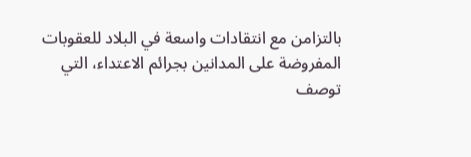بالتزامن مع انتقادات واسعة في البلاد للعقوبات المفروضة على المدانين بجرائم الاعتداء، التي توصف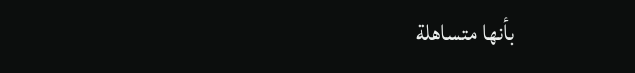بأنها متساهلة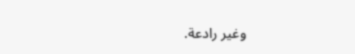وغير رادعة.